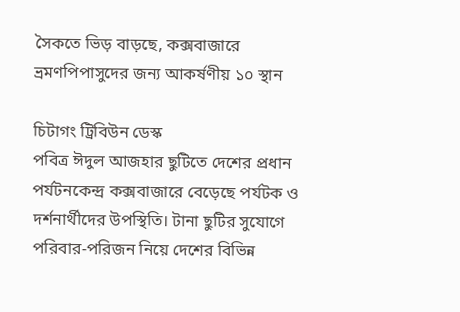সৈকতে ভিড় বাড়ছে, কক্সবাজারে ভ্রমণপিপাসুদের জন্য আকর্ষণীয় ১০ স্থান

চিটাগং ট্রিবিউন ডেস্ক
পবিত্র ঈদুল আজহার ছুটিতে দেশের প্রধান পর্যটনকেন্দ্র কক্সবাজারে বেড়েছে পর্যটক ও দর্শনার্থীদের উপস্থিতি। টানা ছুটির সুযোগে পরিবার-পরিজন নিয়ে দেশের বিভিন্ন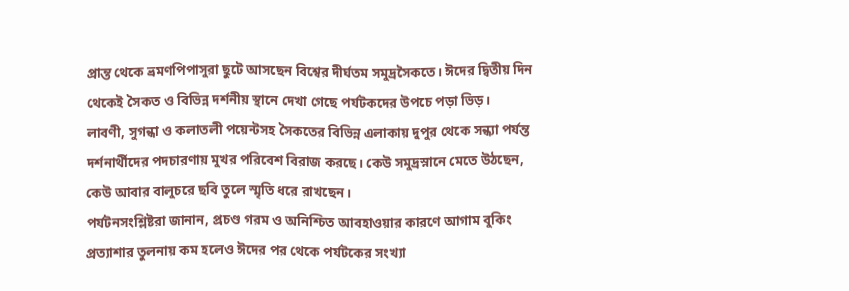প্রান্ত থেকে ভ্রমণপিপাসুরা ছুটে আসছেন বিশ্বের দীর্ঘতম সমুদ্রসৈকতে। ঈদের দ্বিতীয় দিন থেকেই সৈকত ও বিভিন্ন দর্শনীয় স্থানে দেখা গেছে পর্যটকদের উপচে পড়া ভিড়।
লাবণী, সুগন্ধা ও কলাতলী পয়েন্টসহ সৈকতের বিভিন্ন এলাকায় দুপুর থেকে সন্ধ্যা পর্যন্ত দর্শনার্থীদের পদচারণায় মুখর পরিবেশ বিরাজ করছে। কেউ সমুদ্রস্নানে মেতে উঠছেন, কেউ আবার বালুচরে ছবি তুলে স্মৃতি ধরে রাখছেন।
পর্যটনসংশ্লিষ্টরা জানান, প্রচণ্ড গরম ও অনিশ্চিত আবহাওয়ার কারণে আগাম বুকিং প্রত্যাশার তুলনায় কম হলেও ঈদের পর থেকে পর্যটকের সংখ্যা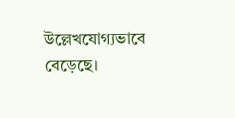উল্লেখযোগ্যভাবে বেড়েছে।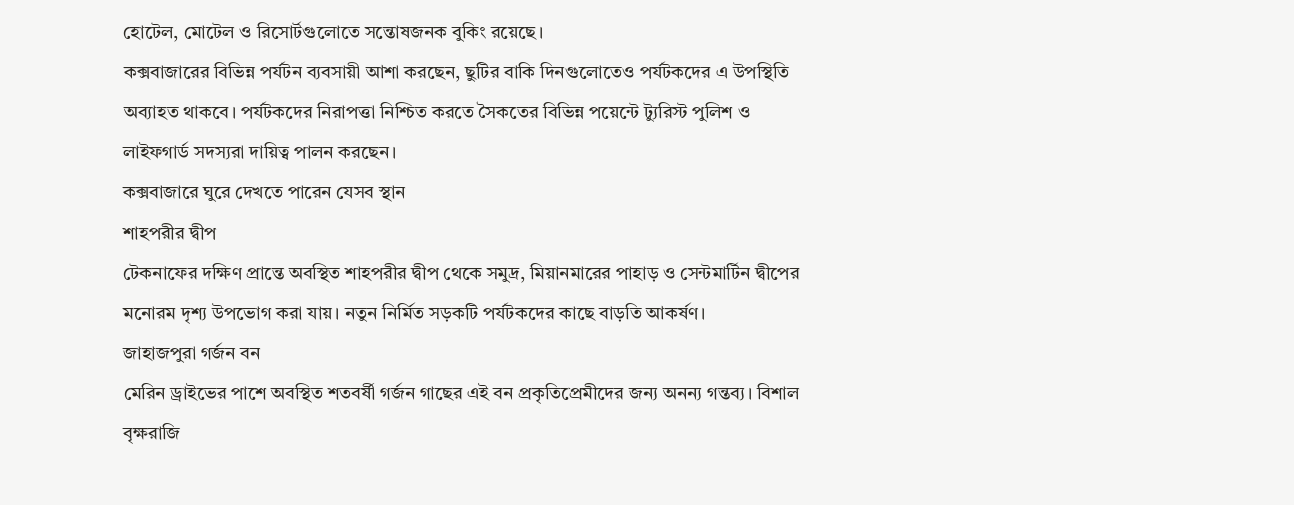হোটেল, মোটেল ও রিসোর্টগুলোতে সন্তোষজনক বুকিং রয়েছে।
কক্সবাজারের বিভিন্ন পর্যটন ব্যবসায়ী আশা করছেন, ছুটির বাকি দিনগুলোতেও পর্যটকদের এ উপস্থিতি অব্যাহত থাকবে। পর্যটকদের নিরাপত্তা নিশ্চিত করতে সৈকতের বিভিন্ন পয়েন্টে ট্যুরিস্ট পুলিশ ও লাইফগার্ড সদস্যরা দায়িত্ব পালন করছেন।
কক্সবাজারে ঘুরে দেখতে পারেন যেসব স্থান
শাহপরীর দ্বীপ
টেকনাফের দক্ষিণ প্রান্তে অবস্থিত শাহপরীর দ্বীপ থেকে সমুদ্র, মিয়ানমারের পাহাড় ও সেন্টমার্টিন দ্বীপের মনোরম দৃশ্য উপভোগ করা যায়। নতুন নির্মিত সড়কটি পর্যটকদের কাছে বাড়তি আকর্ষণ।
জাহাজপুরা গর্জন বন
মেরিন ড্রাইভের পাশে অবস্থিত শতবর্ষী গর্জন গাছের এই বন প্রকৃতিপ্রেমীদের জন্য অনন্য গন্তব্য। বিশাল বৃক্ষরাজি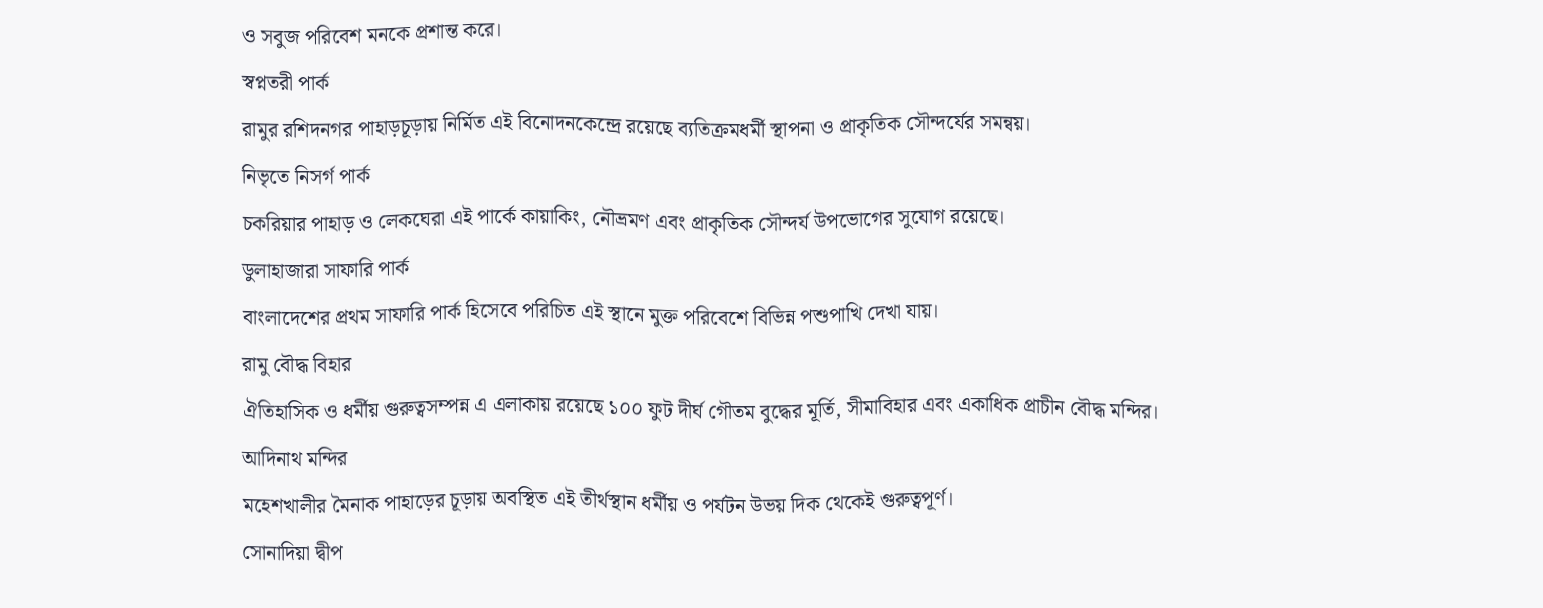ও সবুজ পরিবেশ মনকে প্রশান্ত করে।
স্বপ্নতরী পার্ক
রামুর রশিদনগর পাহাড়চূড়ায় নির্মিত এই বিনোদনকেন্দ্রে রয়েছে ব্যতিক্রমধর্মী স্থাপনা ও প্রাকৃতিক সৌন্দর্যের সমন্বয়।
নিভৃতে নিসর্গ পার্ক
চকরিয়ার পাহাড় ও লেকঘেরা এই পার্কে কায়াকিং, নৌভ্রমণ এবং প্রাকৃতিক সৌন্দর্য উপভোগের সুযোগ রয়েছে।
ডুলাহাজারা সাফারি পার্ক
বাংলাদেশের প্রথম সাফারি পার্ক হিসেবে পরিচিত এই স্থানে মুক্ত পরিবেশে বিভিন্ন পশুপাখি দেখা যায়।
রামু বৌদ্ধ বিহার
ঐতিহাসিক ও ধর্মীয় গুরুত্বসম্পন্ন এ এলাকায় রয়েছে ১০০ ফুট দীর্ঘ গৌতম বুদ্ধের মূর্তি, সীমাবিহার এবং একাধিক প্রাচীন বৌদ্ধ মন্দির।
আদিনাথ মন্দির
মহেশখালীর মৈনাক পাহাড়ের চূড়ায় অবস্থিত এই তীর্থস্থান ধর্মীয় ও পর্যটন উভয় দিক থেকেই গুরুত্বপূর্ণ।
সোনাদিয়া দ্বীপ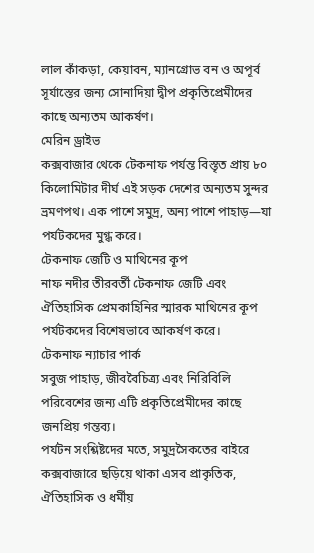লাল কাঁকড়া, কেয়াবন, ম্যানগ্রোভ বন ও অপূর্ব সূর্যাস্তের জন্য সোনাদিয়া দ্বীপ প্রকৃতিপ্রেমীদের কাছে অন্যতম আকর্ষণ।
মেরিন ড্রাইভ
কক্সবাজার থেকে টেকনাফ পর্যন্ত বিস্তৃত প্রায় ৮০ কিলোমিটার দীর্ঘ এই সড়ক দেশের অন্যতম সুন্দর ভ্রমণপথ। এক পাশে সমুদ্র, অন্য পাশে পাহাড়—যা পর্যটকদের মুগ্ধ করে।
টেকনাফ জেটি ও মাথিনের কূপ
নাফ নদীর তীরবর্তী টেকনাফ জেটি এবং ঐতিহাসিক প্রেমকাহিনির স্মারক মাথিনের কূপ পর্যটকদের বিশেষভাবে আকর্ষণ করে।
টেকনাফ ন্যাচার পার্ক
সবুজ পাহাড়, জীববৈচিত্র্য এবং নিরিবিলি পরিবেশের জন্য এটি প্রকৃতিপ্রেমীদের কাছে জনপ্রিয় গন্তব্য।
পর্যটন সংশ্লিষ্টদের মতে, সমুদ্রসৈকতের বাইরে কক্সবাজারে ছড়িয়ে থাকা এসব প্রাকৃতিক, ঐতিহাসিক ও ধর্মীয়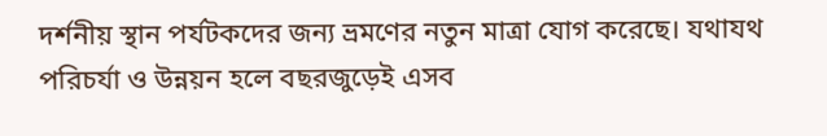দর্শনীয় স্থান পর্যটকদের জন্য ভ্রমণের নতুন মাত্রা যোগ করেছে। যথাযথ পরিচর্যা ও উন্নয়ন হলে বছরজুড়েই এসব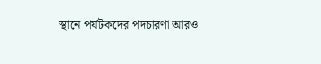স্থানে পর্যটকদের পদচারণা আরও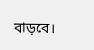বাড়বে।